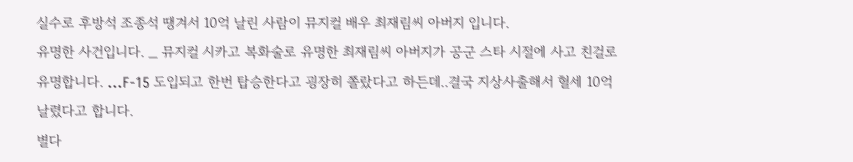실수로 후방석 조종석 땡겨서 10억 날린 사람이 뮤지컬 배우 최재림씨 아버지 입니다.
유명한 사건입니다. _ 뮤지컬 시카고 복화술로 유명한 최재림씨 아버지가 공군 스타 시절에 사고 친걸로 유명합니다. ...F-15 도입되고 한번 탑승한다고 굉장히 쫄랐다고 하든데..결국 지상사출해서 혈세 10억 날렸다고 합니다.
별다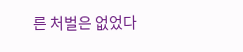른 처벌은 없었다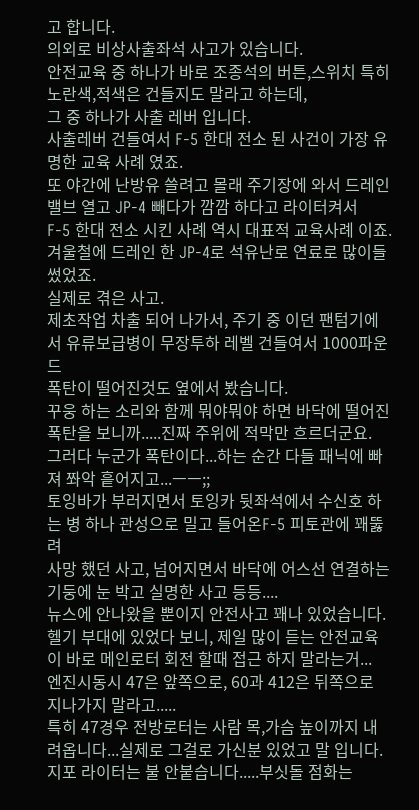고 합니다.
의외로 비상사출좌석 사고가 있습니다.
안전교육 중 하나가 바로 조종석의 버튼,스위치 특히 노란색,적색은 건들지도 말라고 하는데,
그 중 하나가 사출 레버 입니다.
사출레버 건들여서 F-5 한대 전소 된 사건이 가장 유명한 교육 사례 였죠.
또 야간에 난방유 쓸려고 몰래 주기장에 와서 드레인 밸브 열고 JP-4 빼다가 깜깜 하다고 라이터켜서
F-5 한대 전소 시킨 사례 역시 대표적 교육사례 이죠.
겨울철에 드레인 한 JP-4로 석유난로 연료로 많이들 썼었죠.
실제로 겪은 사고.
제초작업 차출 되어 나가서, 주기 중 이던 팬텀기에서 유류보급병이 무장투하 레벨 건들여서 1000파운드
폭탄이 떨어진것도 옆에서 봤습니다.
꾸웅 하는 소리와 함께 뭐야뭐야 하면 바닥에 떨어진 폭탄을 보니까.....진짜 주위에 적막만 흐르더군요.
그러다 누군가 폭탄이다...하는 순간 다들 패닉에 빠져 쫘악 흩어지고...ㅡㅡ;;
토잉바가 부러지면서 토잉카 뒷좌석에서 수신호 하는 병 하나 관성으로 밀고 들어온F-5 피토관에 꽤뚫려
사망 했던 사고, 넘어지면서 바닥에 어스선 연결하는 기둥에 눈 박고 실명한 사고 등등....
뉴스에 안나왔을 뿐이지 안전사고 꽤나 있었습니다.
헬기 부대에 있었다 보니, 제일 많이 듣는 안전교육이 바로 메인로터 회전 할때 접근 하지 말라는거...
엔진시동시 47은 앞쪽으로, 60과 412은 뒤쪽으로 지나가지 말라고.....
특히 47경우 전방로터는 사람 목,가슴 높이까지 내려옵니다...실제로 그걸로 가신분 있었고 말 입니다.
지포 라이터는 불 안붙습니다.....부싯돌 점화는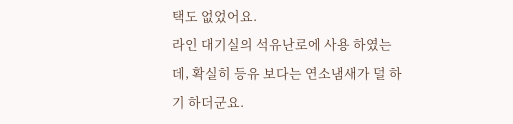택도 없었어요.
라인 대기실의 석유난로에 사용 하였는데, 확실히 등유 보다는 연소냄새가 덜 하기 하더군요.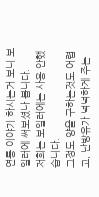연통 이야기 하시는거 보니 보일러에 써보셨나 봅니다.
저희는 보일러에는 사용 안했습니다.
그정도 양을 구하는것도 어렵고, 난방유가 넉넉하게 주는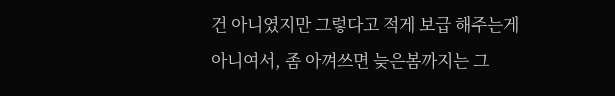건 아니였지만 그렇다고 적게 보급 해주는게
아니여서, 좀 아껴쓰면 늦은봄까지는 그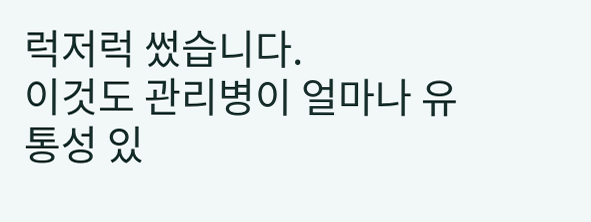럭저럭 썼습니다.
이것도 관리병이 얼마나 유통성 있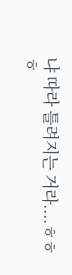냐 따라 틀려지는 거라....ㅎㅎㅎ